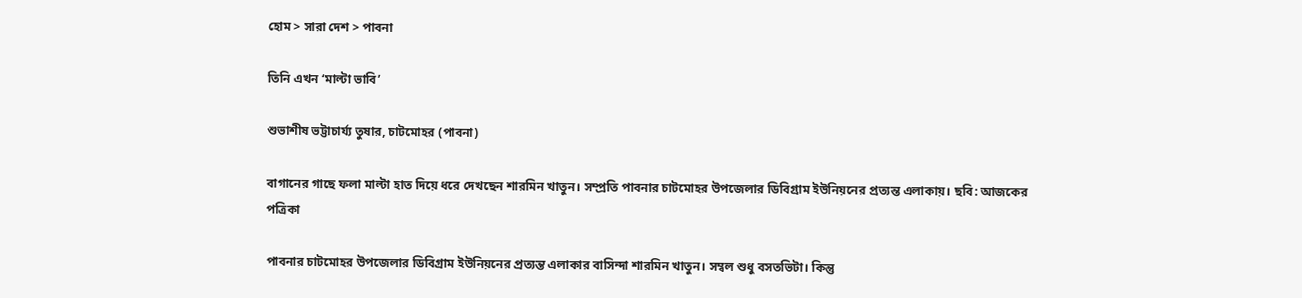হোম > সারা দেশ > পাবনা

তিনি এখন ‘মাল্টা ভাবি’

শুভাশীষ ভট্টাচার্য্য তুষার, চাটমোহর (পাবনা)

বাগানের গাছে ফলা মাল্টা হাত দিয়ে ধরে দেখছেন শারমিন খাতুন। সম্প্রতি পাবনার চাটমোহর উপজেলার ডিবিগ্রাম ইউনিয়নের প্রত্যন্ত এলাকায়। ছবি: আজকের পত্রিকা

পাবনার চাটমোহর উপজেলার ডিবিগ্রাম ইউনিয়নের প্রত্যন্ত এলাকার বাসিন্দা শারমিন খাতুন। সম্বল শুধু বসতভিটা। কিন্তু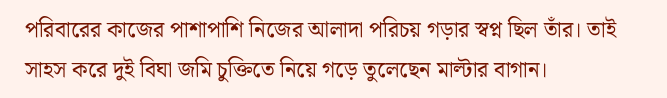পরিবারের কাজের পাশাপাশি নিজের আলাদা পরিচয় গড়ার স্বপ্ন ছিল তাঁর। তাই সাহস করে দুই বিঘা জমি চুক্তিতে নিয়ে গড়ে তুলেছেন মাল্টার বাগান।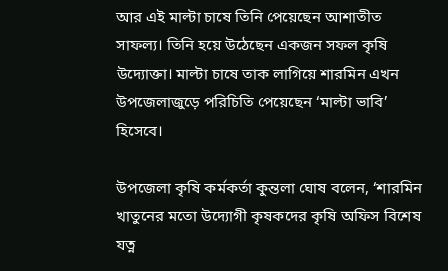আর এই মাল্টা চাষে তিনি পেয়েছেন আশাতীত সাফল্য। তিনি হয়ে উঠেছেন একজন সফল কৃষি উদ্যোক্তা। মাল্টা চাষে তাক লাগিয়ে শারমিন এখন উপজেলাজুড়ে পরিচিতি পেয়েছেন ‘মাল্টা ভাবি’ হিসেবে।

উপজেলা কৃষি কর্মকর্তা কুন্তলা ঘোষ বলেন, ‘শারমিন খাতুনের মতো উদ্যোগী কৃষকদের কৃষি অফিস বিশেষ যত্ন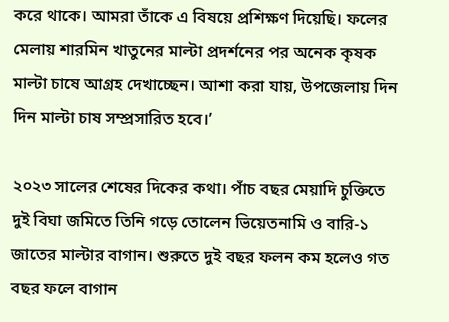করে থাকে। আমরা তাঁকে এ বিষয়ে প্রশিক্ষণ দিয়েছি। ফলের মেলায় শারমিন খাতুনের মাল্টা প্রদর্শনের পর অনেক কৃষক মাল্টা চাষে আগ্রহ দেখাচ্ছেন। আশা করা যায়, উপজেলায় দিন দিন মাল্টা চাষ সম্প্রসারিত হবে।’

২০২৩ সালের শেষের দিকের কথা। পাঁচ বছর মেয়াদি চুক্তিতে দুই বিঘা জমিতে তিনি গড়ে তোলেন ভিয়েতনামি ও বারি-১ জাতের মাল্টার বাগান। শুরুতে দুই বছর ফলন কম হলেও গত বছর ফলে বাগান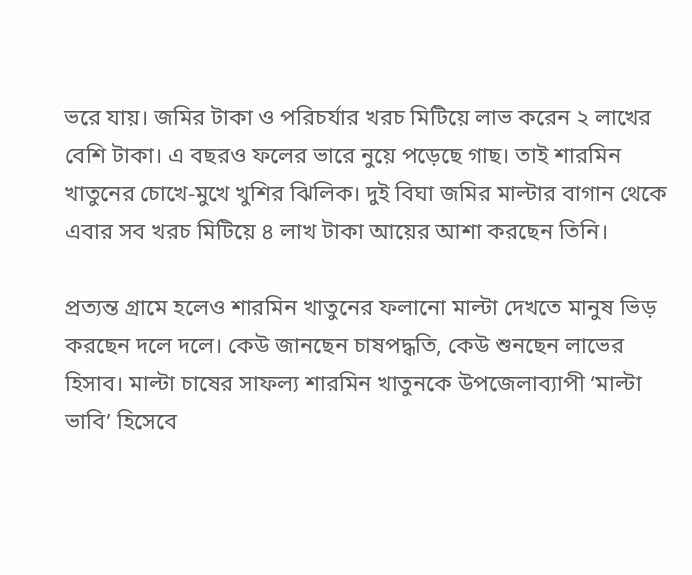ভরে যায়। জমির টাকা ও পরিচর্যার খরচ মিটিয়ে লাভ করেন ২ লাখের বেশি টাকা। এ বছরও ফলের ভারে নুয়ে পড়েছে গাছ। তাই শারমিন খাতুনের চোখে-মুখে খুশির ঝিলিক। দুই বিঘা জমির মাল্টার বাগান থেকে এবার সব খরচ মিটিয়ে ৪ লাখ টাকা আয়ের আশা করছেন তিনি।

প্রত্যন্ত গ্রামে হলেও শারমিন খাতুনের ফলানো মাল্টা দেখতে মানুষ ভিড় করছেন দলে দলে। কেউ জানছেন চাষপদ্ধতি, কেউ শুনছেন লাভের হিসাব। মাল্টা চাষের সাফল্য শারমিন খাতুনকে উপজেলাব্যাপী ‘মাল্টা ভাবি’ হিসেবে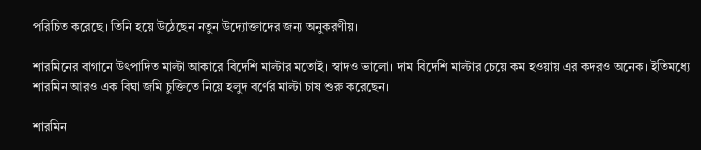পরিচিত করেছে। তিনি হয়ে উঠেছেন নতুন উদ্যোক্তাদের জন্য অনুকরণীয়।

শারমিনের বাগানে উৎপাদিত মাল্টা আকারে বিদেশি মাল্টার মতোই। স্বাদও ভালো। দাম বিদেশি মাল্টার চেয়ে কম হওয়ায় এর কদরও অনেক। ইতিমধ্যে শারমিন আরও এক বিঘা জমি চুক্তিতে নিয়ে হলুদ বর্ণের মাল্টা চাষ শুরু করেছেন।

শারমিন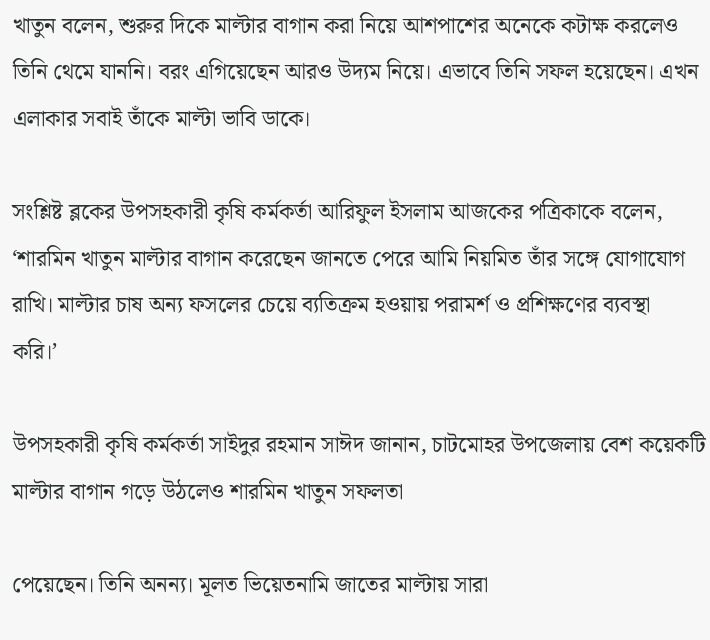খাতুন বলেন, শুরুর দিকে মাল্টার বাগান করা নিয়ে আশপাশের অনেকে কটাক্ষ করলেও তিনি থেমে যাননি। বরং এগিয়েছেন আরও উদ্যম নিয়ে। এভাবে তিনি সফল হয়েছেন। এখন এলাকার সবাই তাঁকে মাল্টা ভাবি ডাকে।

সংশ্লিষ্ট ব্লকের উপসহকারী কৃষি কর্মকর্তা আরিফুল ইসলাম আজকের পত্রিকাকে বলেন, ‘শারমিন খাতুন মাল্টার বাগান করেছেন জানতে পেরে আমি নিয়মিত তাঁর সঙ্গে যোগাযোগ রাখি। মাল্টার চাষ অন্য ফসলের চেয়ে ব্যতিক্রম হওয়ায় পরামর্শ ও প্রশিক্ষণের ব্যবস্থা করি।’

উপসহকারী কৃষি কর্মকর্তা সাইদুর রহমান সাঈদ জানান, চাটমোহর উপজেলায় বেশ কয়েকটি মাল্টার বাগান গড়ে উঠলেও শারমিন খাতুন সফলতা

পেয়েছেন। তিনি অনন্য। মূলত ভিয়েতনামি জাতের মাল্টায় সারা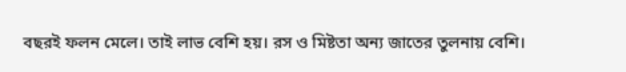বছরই ফলন মেলে। তাই লাভ বেশি হয়। রস ও মিষ্টতা অন্য জাতের তুলনায় বেশি।